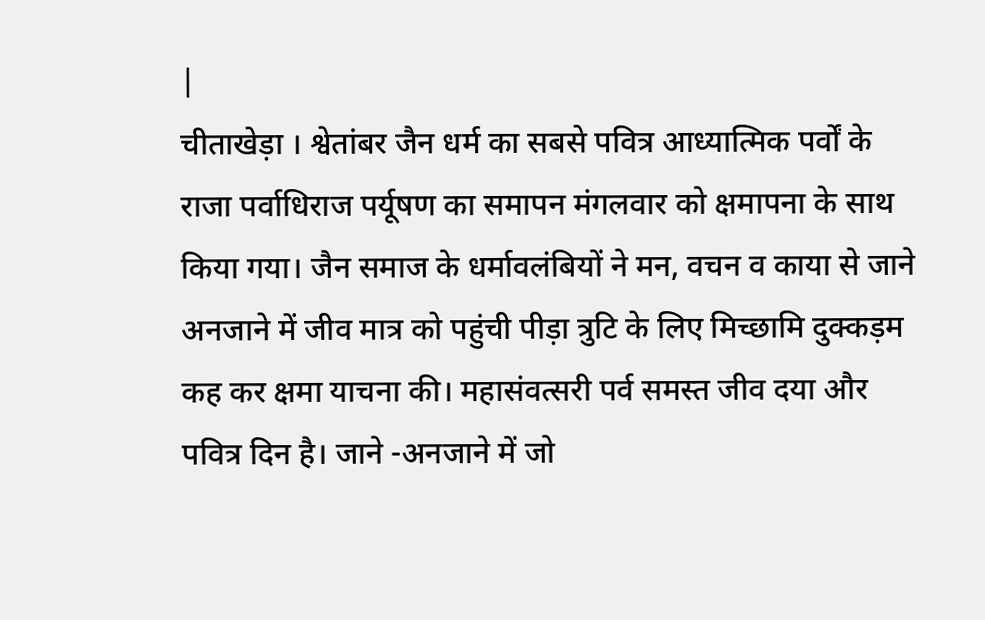|
चीताखेड़ा । श्वेतांबर जैन धर्म का सबसे पवित्र आध्यात्मिक पर्वों के राजा पर्वाधिराज पर्यूषण का समापन मंगलवार को क्षमापना के साथ किया गया। जैन समाज के धर्मावलंबियों ने मन, वचन व काया से जाने अनजाने में जीव मात्र को पहुंची पीड़ा त्रुटि के लिए मिच्छामि दुक्कड़म कह कर क्षमा याचना की। महासंवत्सरी पर्व समस्त जीव दया और पवित्र दिन है। जाने -अनजाने में जो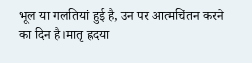भूल या गलतियां हुई है, उन पर आत्मचिंतन करने का दिन है।मातृ ह्रदया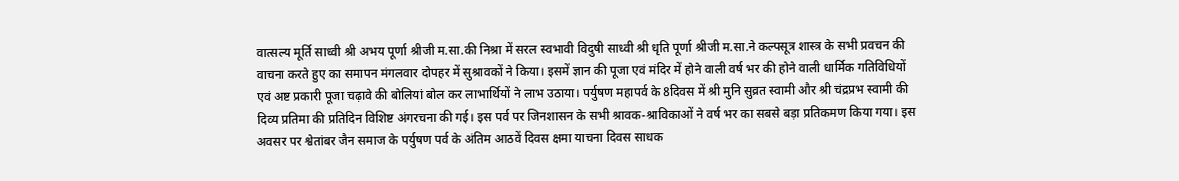वात्सल्य मूर्ति साध्वी श्री अभय पूर्णा श्रीजी म.सा.की निश्रा में सरल स्वभावी विदुषी साध्वी श्री धृति पूर्णा श्रीजी म.सा.ने कल्पसूत्र शास्त्र के सभी प्रवचन की वाचना करते हुए का समापन मंगलवार दोपहर में सुश्रावकों ने किया। इसमें ज्ञान की पूजा एवं मंदिर में होने वाली वर्ष भर की होने वाली धार्मिक गतिविधियों एवं अष्ट प्रकारी पूजा चढ़ावे की बोलियां बोल कर लाभार्थियों ने लाभ उठाया। पर्युषण महापर्व के 8दिवस में श्री मुनि सुव्रत स्वामी और श्री चंद्रप्रभ स्वामी की दिव्य प्रतिमा की प्रतिदिन विशिष्ट अंगरचना की गई। इस पर्व पर जिनशासन के सभी श्रावक-श्राविकाओं ने वर्ष भर का सबसे बड़ा प्रतिकमण किया गया। इस अवसर पर श्वेतांबर जैन समाज के पर्युषण पर्व के अंतिम आठवें दिवस क्षमा याचना दिवस साधक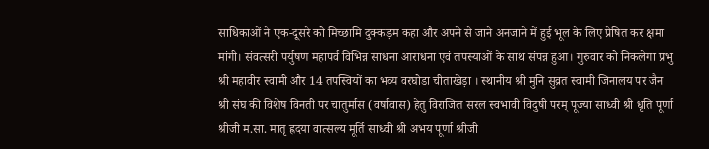साधिकाओं ने एक-दूसरे को मिच्छामि दुक्कड़म कहा और अपने से जाने अनजाने में हुई भूल के लिए प्रेषित कर क्षमा मांगी। संवत्सरी पर्युषण महापर्व विभिन्न साधना आराधना एवं तपस्याओं के साथ संपन्न हुआ। गुरुवार को निकलेगा प्रभु श्री महावीर स्वामी और 14 तपस्वियों का भव्य वरघोडा चीताखेड़ा । स्थानीय श्री मुनि सुव्रत स्वामी जिनालय पर जैन श्री संघ की विशेष विनती पर चातुर्मास (वर्षावास) हेतु विराजित सरल स्वभावी विदुषी परम् पूज्या साध्वी श्री धृति पूर्णा श्रीजी म.सा. मातृ ह्रदया वात्सल्य मूर्ति साध्वी श्री अभय पूर्णा श्रीजी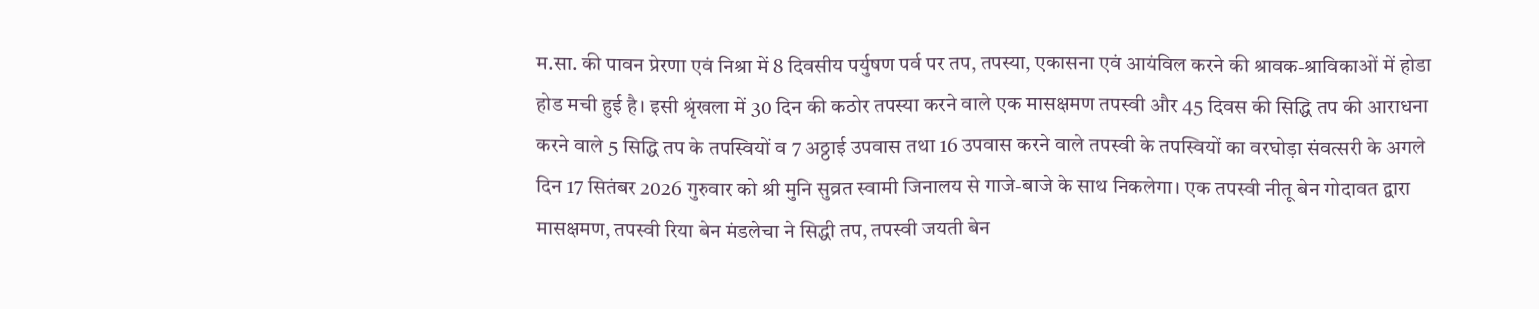म.सा. की पावन प्रेरणा एवं निश्रा में 8 दिवसीय पर्युषण पर्व पर तप, तपस्या, एकासना एवं आयंविल करने की श्रावक-श्राविकाओं में होडा होड मची हुई है। इसी श्रृंखला में 30 दिन की कठोर तपस्या करने वाले एक मासक्षमण तपस्वी और 45 दिवस की सिद्धि तप की आराधना करने वाले 5 सिद्धि तप के तपस्वियों व 7 अठ्ठाई उपवास तथा 16 उपवास करने वाले तपस्वी के तपस्वियों का वरघोड़ा संवत्सरी के अगले दिन 17 सितंबर 2026 गुरुवार को श्री मुनि सुव्रत स्वामी जिनालय से गाजे-बाजे के साथ निकलेगा। एक तपस्वी नीतू बेन गोदावत द्वारा मासक्षमण, तपस्वी रिया बेन मंडलेचा ने सिद्धी तप, तपस्वी जयती बेन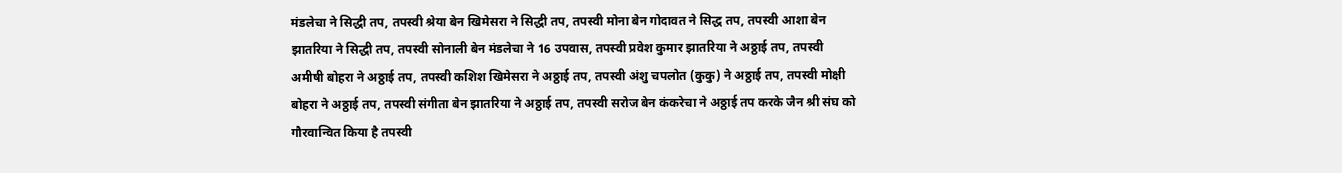मंडलेचा ने सिद्धी तप, तपस्वी श्रेया बेन खिमेसरा ने सिद्धी तप, तपस्वी मोना बेन गोदावत ने सिद्ध तप, तपस्वी आशा बेन झातरिया ने सिद्धी तप, तपस्वी सोनाली बेन मंडलेचा ने 16 उपवास, तपस्वी प्रवेश कुमार झातरिया ने अठ्ठाई तप, तपस्वी अमीषी बोहरा ने अठ्ठाई तप, तपस्वी कशिश खिमेसरा ने अठ्ठाई तप, तपस्वी अंशु चपलोत (कुकु) ने अठ्ठाई तप, तपस्वी मोक्षी बोहरा ने अठ्ठाई तप, तपस्वी संगीता बेन झातरिया ने अठ्ठाई तप, तपस्वी सरोज बेन कंकरेचा ने अठ्ठाई तप करके जैन श्री संघ को गौरवान्वित किया है तपस्वी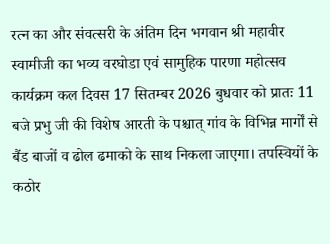रत्न का और संवत्सरी के अंतिम दिन भगवान श्री महावीर स्वामीजी का भव्य वरघोडा एवं सामुहिक पारणा महोत्सव कार्यक्रम कल दिवस 17 सितम्बर 2026 बुधवार को प्रातः 11 बजे प्रभु जी की विशेष आरती के पश्चात् गांव के विभिन्न मार्गों से बैंड बाजों व ढोल ढमाको के साथ निकला जाएगा। तपस्वियों के कठोर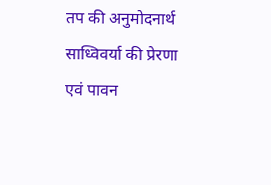तप की अनुमोदनार्थ साध्विवर्या की प्रेरणा एवं पावन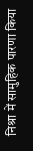निश्रा में सामुहिक पारणा किया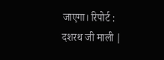जाएगा। रिपोर्ट : दशरथ जी माली |